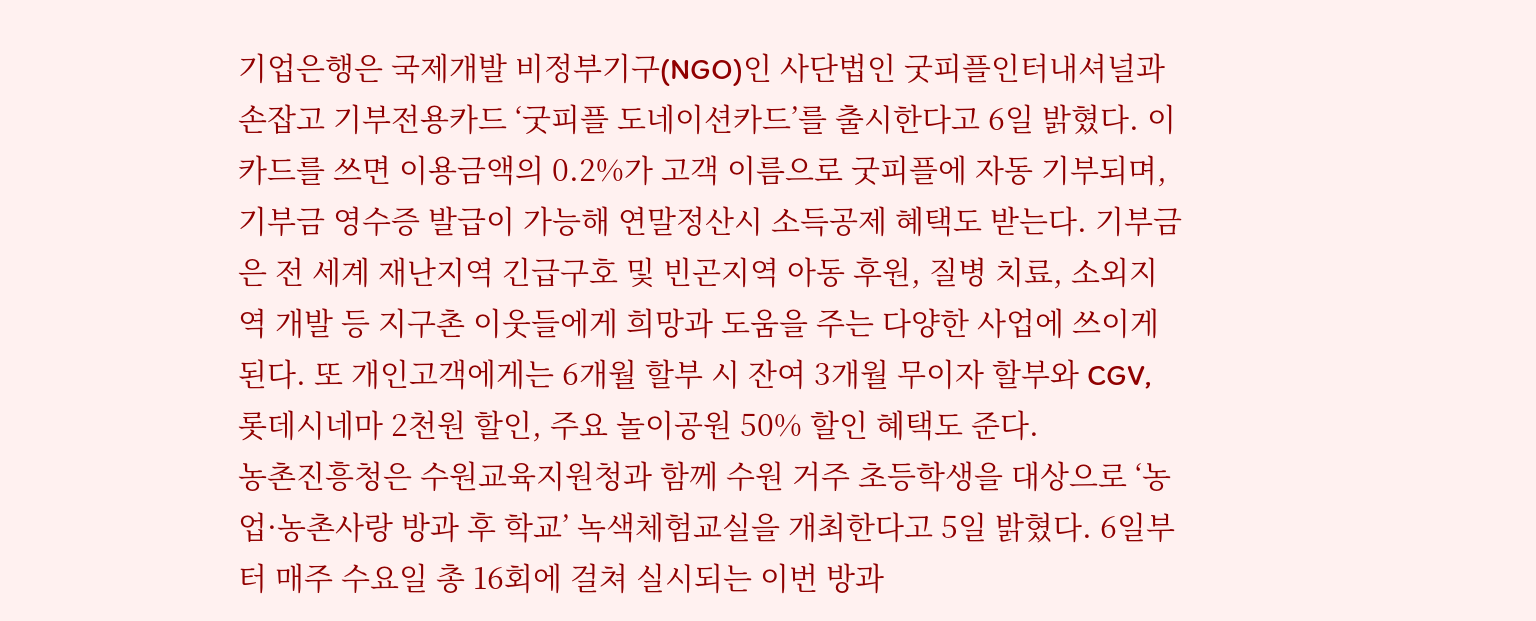기업은행은 국제개발 비정부기구(NGO)인 사단법인 굿피플인터내셔널과 손잡고 기부전용카드 ‘굿피플 도네이션카드’를 출시한다고 6일 밝혔다. 이 카드를 쓰면 이용금액의 0.2%가 고객 이름으로 굿피플에 자동 기부되며, 기부금 영수증 발급이 가능해 연말정산시 소득공제 혜택도 받는다. 기부금은 전 세계 재난지역 긴급구호 및 빈곤지역 아동 후원, 질병 치료, 소외지역 개발 등 지구촌 이웃들에게 희망과 도움을 주는 다양한 사업에 쓰이게 된다. 또 개인고객에게는 6개월 할부 시 잔여 3개월 무이자 할부와 CGV, 롯데시네마 2천원 할인, 주요 놀이공원 50% 할인 혜택도 준다.
농촌진흥청은 수원교육지원청과 함께 수원 거주 초등학생을 대상으로 ‘농업·농촌사랑 방과 후 학교’ 녹색체험교실을 개최한다고 5일 밝혔다. 6일부터 매주 수요일 총 16회에 걸쳐 실시되는 이번 방과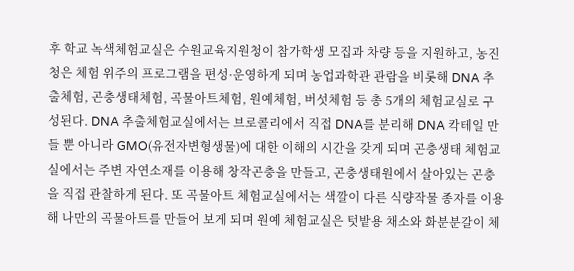후 학교 녹색체험교실은 수원교육지원청이 참가학생 모집과 차량 등을 지원하고, 농진청은 체험 위주의 프로그램을 편성·운영하게 되며 농업과학관 관람을 비롯해 DNA 추출체험, 곤충생태체험, 곡물아트체험, 원예체험, 버섯체험 등 총 5개의 체험교실로 구성된다. DNA 추출체험교실에서는 브로콜리에서 직접 DNA를 분리해 DNA 칵테일 만들 뿐 아니라 GMO(유전자변형생물)에 대한 이해의 시간을 갖게 되며 곤충생태 체험교실에서는 주변 자연소재를 이용해 창작곤충을 만들고, 곤충생태원에서 살아있는 곤충을 직접 관찰하게 된다. 또 곡물아트 체험교실에서는 색깔이 다른 식량작물 종자를 이용해 나만의 곡물아트를 만들어 보게 되며 원예 체험교실은 텃밭용 채소와 화분분갈이 체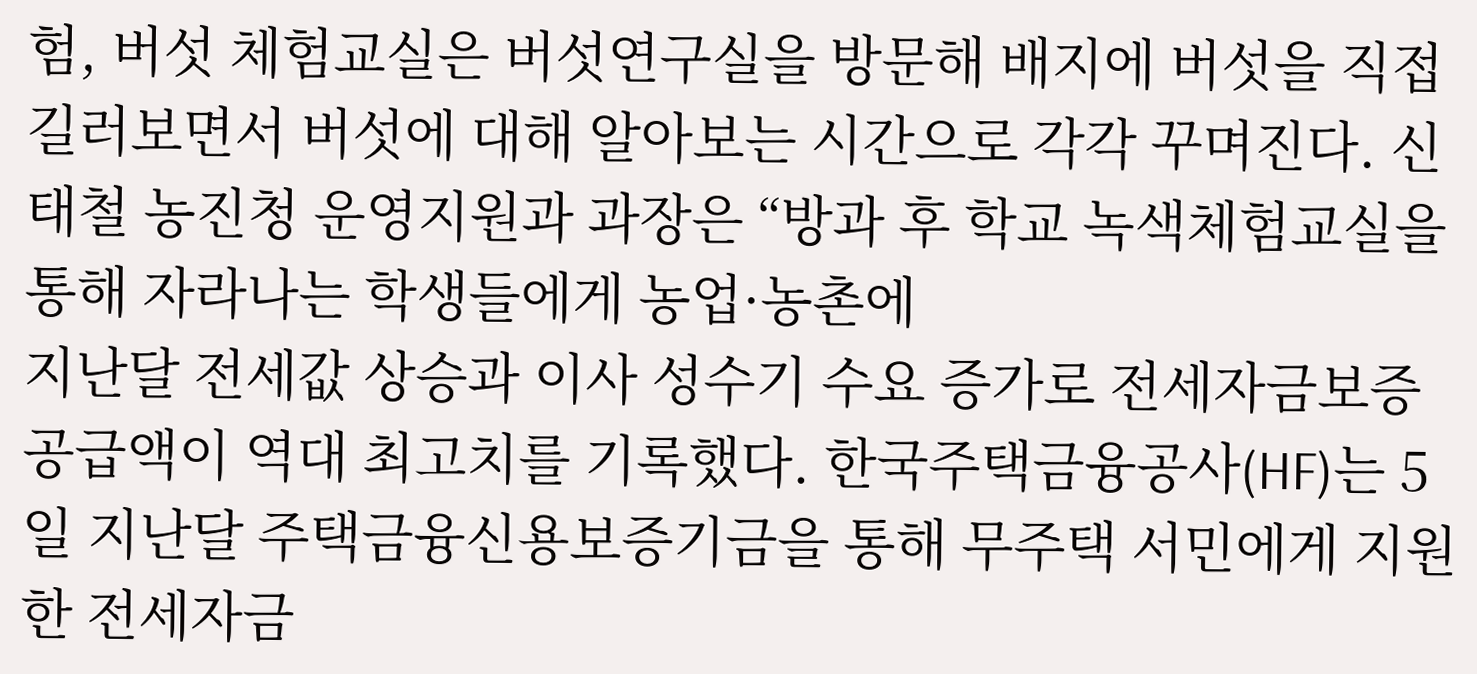험, 버섯 체험교실은 버섯연구실을 방문해 배지에 버섯을 직접 길러보면서 버섯에 대해 알아보는 시간으로 각각 꾸며진다. 신태철 농진청 운영지원과 과장은 “방과 후 학교 녹색체험교실을 통해 자라나는 학생들에게 농업·농촌에
지난달 전세값 상승과 이사 성수기 수요 증가로 전세자금보증 공급액이 역대 최고치를 기록했다. 한국주택금융공사(HF)는 5일 지난달 주택금융신용보증기금을 통해 무주택 서민에게 지원한 전세자금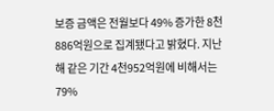보증 금액은 전월보다 49% 증가한 8천886억원으로 집계됐다고 밝혔다. 지난해 같은 기간 4천952억원에 비해서는 79%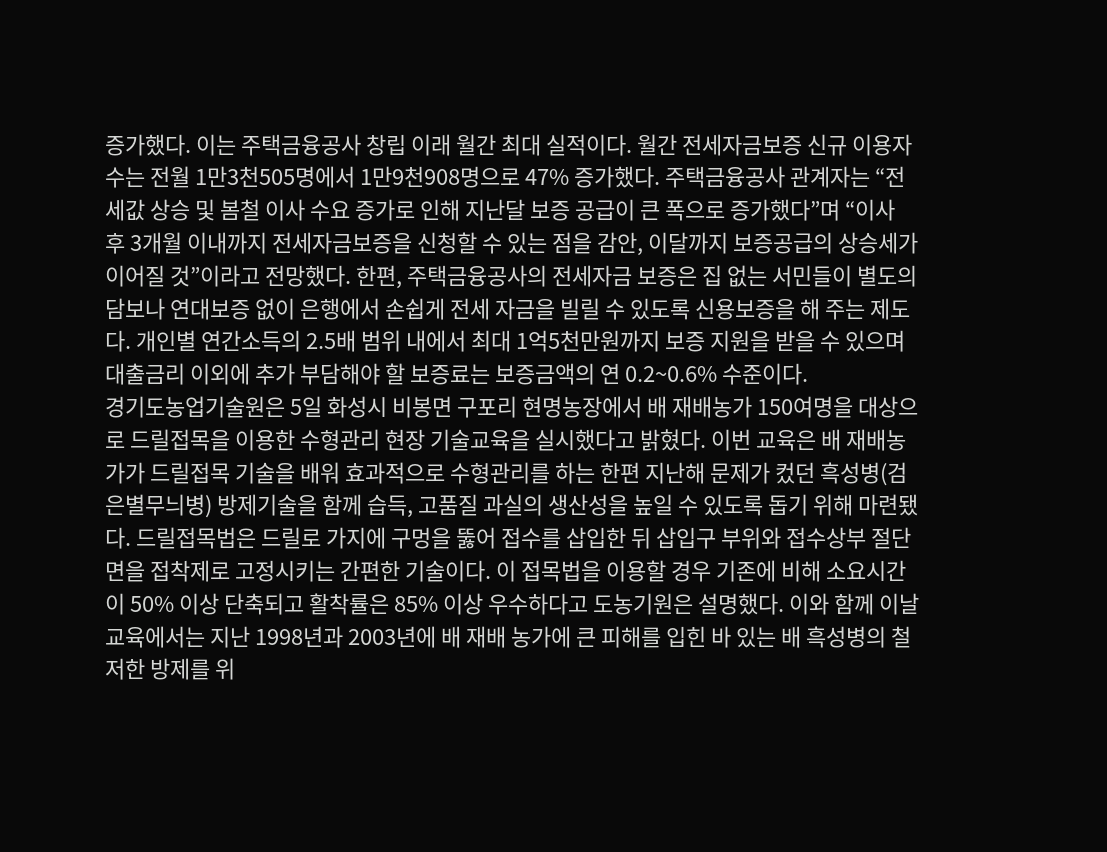증가했다. 이는 주택금융공사 창립 이래 월간 최대 실적이다. 월간 전세자금보증 신규 이용자수는 전월 1만3천505명에서 1만9천908명으로 47% 증가했다. 주택금융공사 관계자는 “전세값 상승 및 봄철 이사 수요 증가로 인해 지난달 보증 공급이 큰 폭으로 증가했다”며 “이사 후 3개월 이내까지 전세자금보증을 신청할 수 있는 점을 감안, 이달까지 보증공급의 상승세가 이어질 것”이라고 전망했다. 한편, 주택금융공사의 전세자금 보증은 집 없는 서민들이 별도의 담보나 연대보증 없이 은행에서 손쉽게 전세 자금을 빌릴 수 있도록 신용보증을 해 주는 제도다. 개인별 연간소득의 2.5배 범위 내에서 최대 1억5천만원까지 보증 지원을 받을 수 있으며 대출금리 이외에 추가 부담해야 할 보증료는 보증금액의 연 0.2~0.6% 수준이다.
경기도농업기술원은 5일 화성시 비봉면 구포리 현명농장에서 배 재배농가 150여명을 대상으로 드릴접목을 이용한 수형관리 현장 기술교육을 실시했다고 밝혔다. 이번 교육은 배 재배농가가 드릴접목 기술을 배워 효과적으로 수형관리를 하는 한편 지난해 문제가 컸던 흑성병(검은별무늬병) 방제기술을 함께 습득, 고품질 과실의 생산성을 높일 수 있도록 돕기 위해 마련됐다. 드릴접목법은 드릴로 가지에 구멍을 뚫어 접수를 삽입한 뒤 삽입구 부위와 접수상부 절단면을 접착제로 고정시키는 간편한 기술이다. 이 접목법을 이용할 경우 기존에 비해 소요시간이 50% 이상 단축되고 활착률은 85% 이상 우수하다고 도농기원은 설명했다. 이와 함께 이날 교육에서는 지난 1998년과 2003년에 배 재배 농가에 큰 피해를 입힌 바 있는 배 흑성병의 철저한 방제를 위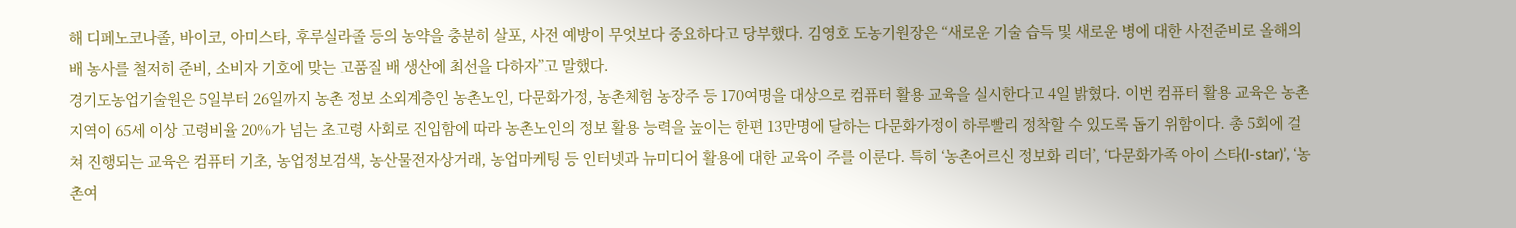해 디페노코나졸, 바이코, 아미스타, 후루실라졸 등의 농약을 충분히 살포, 사전 예방이 무엇보다 중요하다고 당부했다. 김영호 도농기원장은 “새로운 기술 습득 및 새로운 병에 대한 사전준비로 올해의 배 농사를 철저히 준비, 소비자 기호에 맞는 고품질 배 생산에 최선을 다하자”고 말했다.
경기도농업기술원은 5일부터 26일까지 농촌 정보 소외계층인 농촌노인, 다문화가정, 농촌체험 농장주 등 170여명을 대상으로 컴퓨터 활용 교육을 실시한다고 4일 밝혔다. 이번 컴퓨터 활용 교육은 농촌지역이 65세 이상 고령비율 20%가 넘는 초고령 사회로 진입함에 따라 농촌노인의 정보 활용 능력을 높이는 한편 13만명에 달하는 다문화가정이 하루빨리 정착할 수 있도록 돕기 위함이다. 총 5회에 걸쳐 진행되는 교육은 컴퓨터 기초, 농업정보검색, 농산물전자상거래, 농업마케팅 등 인터넷과 뉴미디어 활용에 대한 교육이 주를 이룬다. 특히 ‘농촌어르신 정보화 리더’, ‘다문화가족 아이 스타(I-star)’, ‘농촌여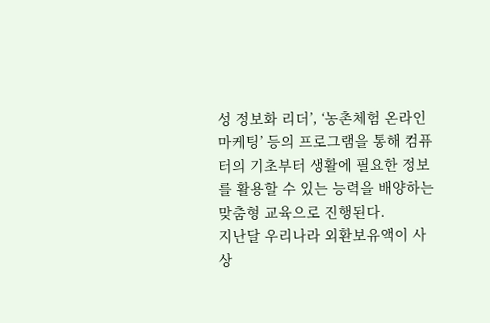성 정보화 리더’, ‘농촌체험 온라인 마케팅’ 등의 프로그램을 통해 컴퓨터의 기초부터 생활에 필요한 정보를 활용할 수 있는 능력을 배양하는 맞춤형 교육으로 진행된다.
지난달 우리나라 외환보유액이 사상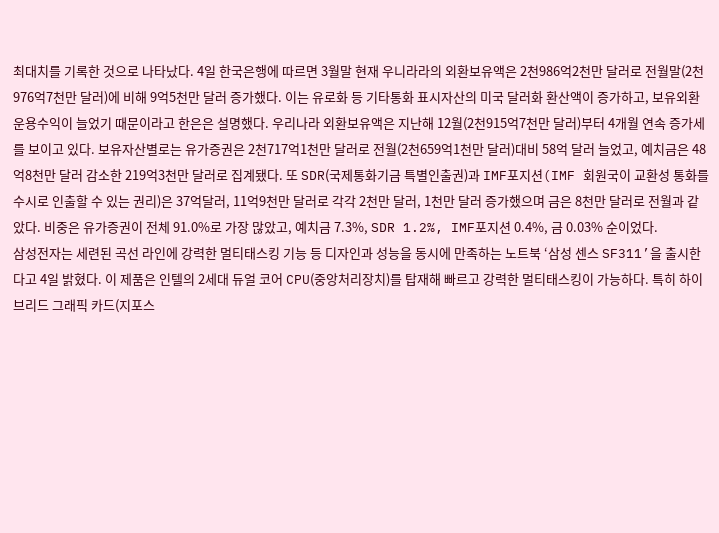최대치를 기록한 것으로 나타났다. 4일 한국은행에 따르면 3월말 현재 우니라라의 외환보유액은 2천986억2천만 달러로 전월말(2천976억7천만 달러)에 비해 9억5천만 달러 증가했다. 이는 유로화 등 기타통화 표시자산의 미국 달러화 환산액이 증가하고, 보유외환 운용수익이 늘었기 때문이라고 한은은 설명했다. 우리나라 외환보유액은 지난해 12월(2천915억7천만 달러)부터 4개월 연속 증가세를 보이고 있다. 보유자산별로는 유가증권은 2천717억1천만 달러로 전월(2천659억1천만 달러)대비 58억 달러 늘었고, 예치금은 48억8천만 달러 감소한 219억3천만 달러로 집계됐다. 또 SDR(국제통화기금 특별인출권)과 IMF포지션(IMF 회원국이 교환성 통화를 수시로 인출할 수 있는 권리)은 37억달러, 11억9천만 달러로 각각 2천만 달러, 1천만 달러 증가했으며 금은 8천만 달러로 전월과 같았다. 비중은 유가증권이 전체 91.0%로 가장 많았고, 예치금 7.3%, SDR 1.2%, IMF포지션 0.4%, 금 0.03% 순이었다.
삼성전자는 세련된 곡선 라인에 강력한 멀티태스킹 기능 등 디자인과 성능을 동시에 만족하는 노트북 ‘삼성 센스 SF311’을 출시한다고 4일 밝혔다. 이 제품은 인텔의 2세대 듀얼 코어 CPU(중앙처리장치)를 탑재해 빠르고 강력한 멀티태스킹이 가능하다. 특히 하이브리드 그래픽 카드(지포스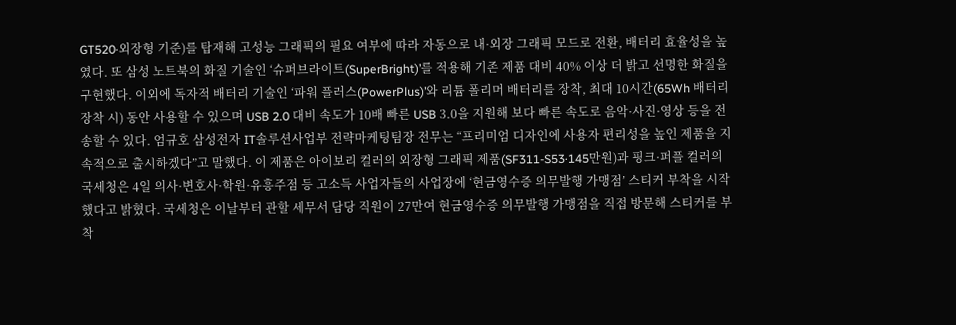GT520·외장형 기준)를 탑재해 고성능 그래픽의 필요 여부에 따라 자동으로 내·외장 그래픽 모드로 전환, 배터리 효율성을 높였다. 또 삼성 노트북의 화질 기술인 ‘슈퍼브라이트(SuperBright)’를 적용해 기존 제품 대비 40% 이상 더 밝고 선명한 화질을 구현했다. 이외에 독자적 배터리 기술인 ‘파워 플러스(PowerPlus)’와 리튬 폴리머 배터리를 장착, 최대 10시간(65Wh 배터리 장착 시) 동안 사용할 수 있으며 USB 2.0 대비 속도가 10배 빠른 USB 3.0을 지원해 보다 빠른 속도로 음악·사진·영상 등을 전송할 수 있다. 엄규호 삼성전자 IT솔루션사업부 전략마케팅팀장 전무는 “프리미엄 디자인에 사용자 편리성을 높인 제품을 지속적으로 출시하겠다”고 말했다. 이 제품은 아이보리 컬러의 외장형 그래픽 제품(SF311-S53·145만원)과 핑크·퍼플 컬러의
국세청은 4일 의사·변호사·학원·유흥주점 등 고소득 사업자들의 사업장에 ‘현금영수증 의무발행 가맹점’ 스티커 부착을 시작했다고 밝혔다. 국세청은 이날부터 관할 세무서 담당 직원이 27만여 현금영수증 의무발행 가맹점을 직접 방문해 스티커를 부착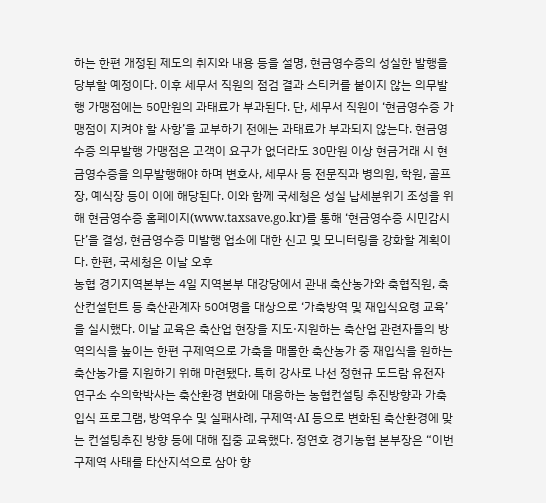하는 한편 개정된 제도의 취지와 내용 등을 설명, 현금영수증의 성실한 발행을 당부할 예정이다. 이후 세무서 직원의 점검 결과 스티커를 붙이지 않는 의무발행 가맹점에는 50만원의 과태료가 부과된다. 단, 세무서 직원이 ‘현금영수증 가맹점이 지켜야 할 사항’을 교부하기 전에는 과태료가 부과되지 않는다. 현금영수증 의무발행 가맹점은 고객이 요구가 없더라도 30만원 이상 현금거래 시 현금영수증을 의무발행해야 하며 변호사, 세무사 등 전문직과 병의원, 학원, 골프장, 예식장 등이 이에 해당된다. 이와 함께 국세청은 성실 납세분위기 조성을 위해 현금영수증 홈페이지(www.taxsave.go.kr)를 통해 ‘현금영수증 시민감시단’을 결성, 현금영수증 미발행 업소에 대한 신고 및 모니터링을 강화할 계획이다. 한편, 국세청은 이날 오후
농협 경기지역본부는 4일 지역본부 대강당에서 관내 축산농가와 축협직원, 축산컨설턴트 등 축산관계자 50여명을 대상으로 ‘가축방역 및 재입식요령 교육’을 실시했다. 이날 교육은 축산업 현장을 지도·지원하는 축산업 관련자들의 방역의식을 높이는 한편 구제역으로 가축을 매몰한 축산농가 중 재입식을 원하는 축산농가를 지원하기 위해 마련됐다. 특히 강사로 나선 정현규 도드람 유전자연구소 수의학박사는 축산환경 변화에 대응하는 농협컨설팅 추진방향과 가축입식 프로그램, 방역우수 및 실패사례, 구제역·AI 등으로 변화된 축산환경에 맞는 컨설팅추진 방향 등에 대해 집중 교육했다. 정연호 경기농협 본부장은 “이번 구제역 사태를 타산지석으로 삼아 향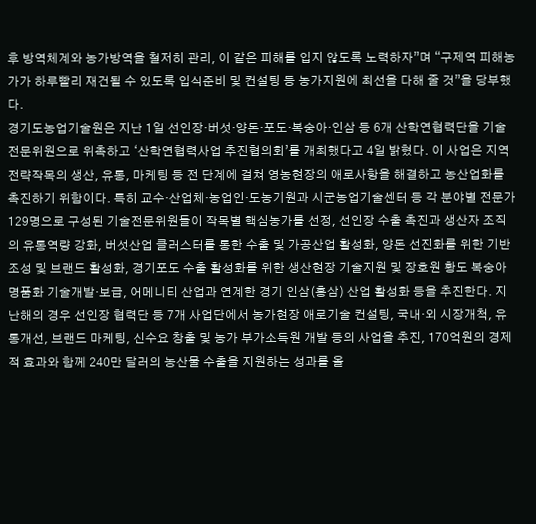후 방역체계와 농가방역을 철저히 관리, 이 같은 피해를 입지 않도록 노력하자”며 “구제역 피해농가가 하루빨리 재건될 수 있도록 입식준비 및 컨설팅 등 농가지원에 최선을 다해 줄 것”을 당부했다.
경기도농업기술원은 지난 1일 선인장·버섯·양돈·포도·복숭아·인삼 등 6개 산학연협력단을 기술전문위원으로 위촉하고 ‘산학연협력사업 추진협의회’를 개최했다고 4일 밝혔다. 이 사업은 지역전략작목의 생산, 유통, 마케팅 등 전 단계에 걸쳐 영농현장의 애로사항을 해결하고 농산업화를 촉진하기 위함이다. 특히 교수·산업체·농업인·도농기원과 시군농업기술센터 등 각 분야별 전문가 129명으로 구성된 기술전문위원들이 작목별 핵심농가를 선정, 선인장 수출 촉진과 생산자 조직의 유통역량 강화, 버섯산업 클러스터를 통한 수출 및 가공산업 활성화, 양돈 선진화를 위한 기반조성 및 브랜드 활성화, 경기포도 수출 활성화를 위한 생산현장 기술지원 및 장호원 황도 복숭아 명품화 기술개발·보급, 어메니티 산업과 연계한 경기 인삼(홍삼) 산업 활성화 등을 추진한다. 지난해의 경우 선인장 협력단 등 7개 사업단에서 농가현장 애로기술 컨설팅, 국내·외 시장개척, 유통개선, 브랜드 마케팅, 신수요 창출 및 농가 부가소득원 개발 등의 사업을 추진, 170억원의 경제적 효과와 함께 240만 달러의 농산물 수출을 지원하는 성과를 올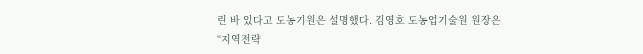린 바 있다고 도농기원은 설명했다. 김영호 도농업기술원 원장은 “지역전략